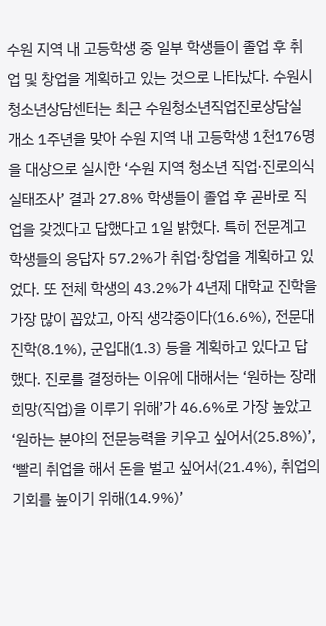수원 지역 내 고등학생 중 일부 학생들이 졸업 후 취업 및 창업을 계획하고 있는 것으로 나타났다. 수원시청소년상담센터는 최근 수원청소년직업진로상담실 개소 1주년을 맞아 수원 지역 내 고등학생 1천176명을 대상으로 실시한 ‘수원 지역 청소년 직업·진로의식 실태조사’ 결과 27.8% 학생들이 졸업 후 곧바로 직업을 갖겠다고 답했다고 1일 밝혔다. 특히 전문계고 학생들의 응답자 57.2%가 취업·창업을 계획하고 있었다. 또 전체 학생의 43.2%가 4년제 대학교 진학을 가장 많이 꼽았고, 아직 생각중이다(16.6%), 전문대 진학(8.1%), 군입대(1.3) 등을 계획하고 있다고 답했다. 진로를 결정하는 이유에 대해서는 ‘원하는 장래 희망(직업)을 이루기 위해’가 46.6%로 가장 높았고 ‘원하는 분야의 전문능력을 키우고 싶어서(25.8%)’, ‘빨리 취업을 해서 돈을 벌고 싶어서(21.4%), 취업의 기회를 높이기 위해(14.9%)’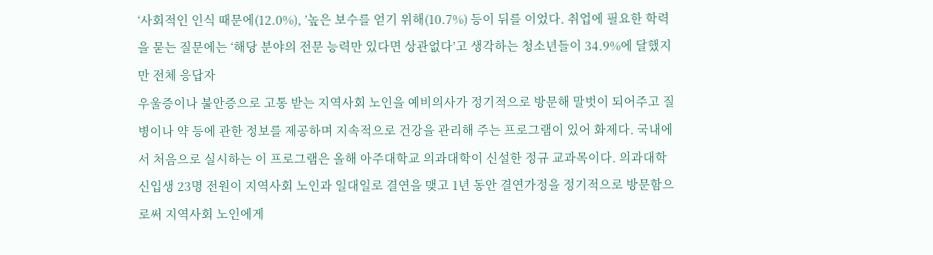‘사회적인 인식 때문에(12.0%), ’높은 보수를 얻기 위해(10.7%) 등이 뒤를 이었다. 취업에 필요한 학력을 묻는 질문에는 ‘해당 분야의 전문 능력만 있다면 상관없다’고 생각하는 청소년들이 34.9%에 달했지만 전체 응답자
우울증이나 불안증으로 고통 받는 지역사회 노인을 예비의사가 정기적으로 방문해 말벗이 되어주고 질병이나 약 등에 관한 정보를 제공하며 지속적으로 건강을 관리해 주는 프로그램이 있어 화제다. 국내에서 처음으로 실시하는 이 프로그램은 올해 아주대학교 의과대학이 신설한 정규 교과목이다. 의과대학 신입생 23명 전원이 지역사회 노인과 일대일로 결연을 맺고 1년 동안 결연가정을 정기적으로 방문함으로써 지역사회 노인에게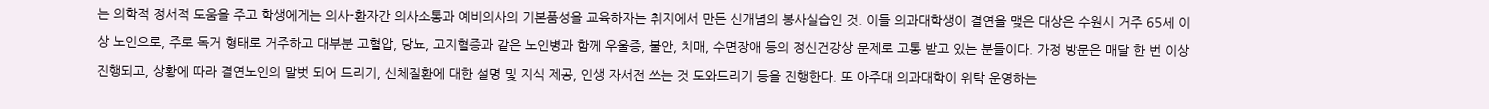는 의학적 정서적 도움을 주고 학생에게는 의사-환자간 의사소통과 예비의사의 기본품성을 교육하자는 취지에서 만든 신개념의 봉사실습인 것. 이들 의과대학생이 결연을 맺은 대상은 수원시 거주 65세 이상 노인으로, 주로 독거 형태로 거주하고 대부분 고혈압, 당뇨, 고지혈증과 같은 노인병과 함께 우울증, 불안, 치매, 수면장애 등의 정신건강상 문제로 고통 받고 있는 분들이다. 가정 방문은 매달 한 번 이상 진행되고, 상황에 따라 결연노인의 말벗 되어 드리기, 신체질환에 대한 설명 및 지식 제공, 인생 자서전 쓰는 것 도와드리기 등을 진행한다. 또 아주대 의과대학이 위탁 운영하는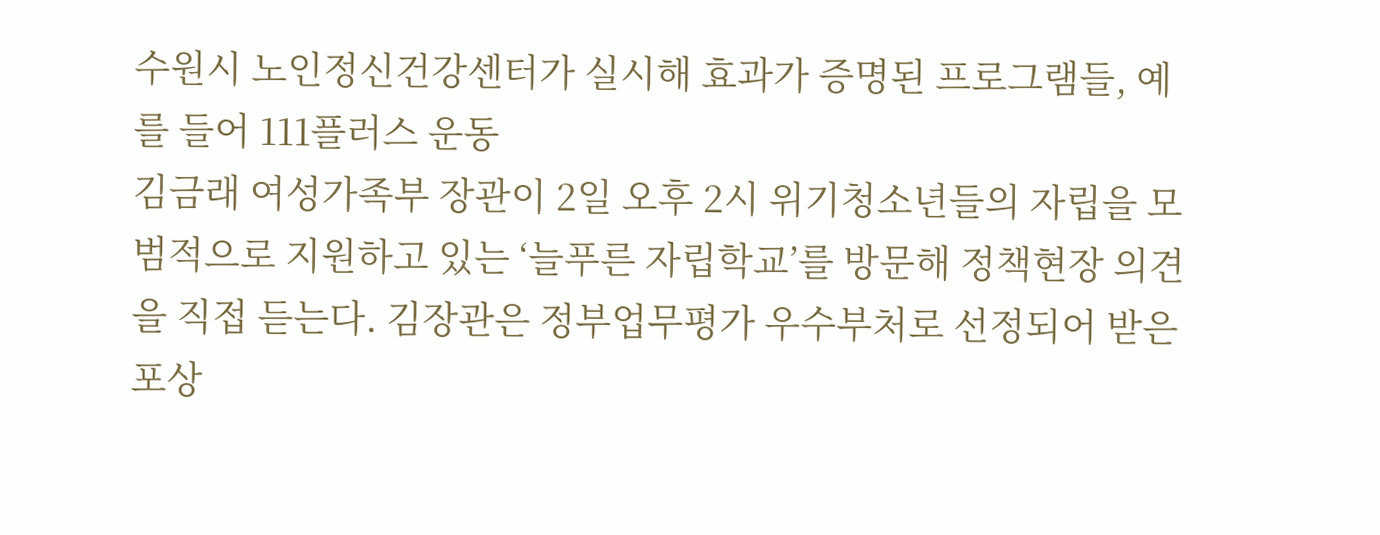수원시 노인정신건강센터가 실시해 효과가 증명된 프로그램들, 예를 들어 111플러스 운동
김금래 여성가족부 장관이 2일 오후 2시 위기청소년들의 자립을 모범적으로 지원하고 있는 ‘늘푸른 자립학교’를 방문해 정책현장 의견을 직접 듣는다. 김장관은 정부업무평가 우수부처로 선정되어 받은 포상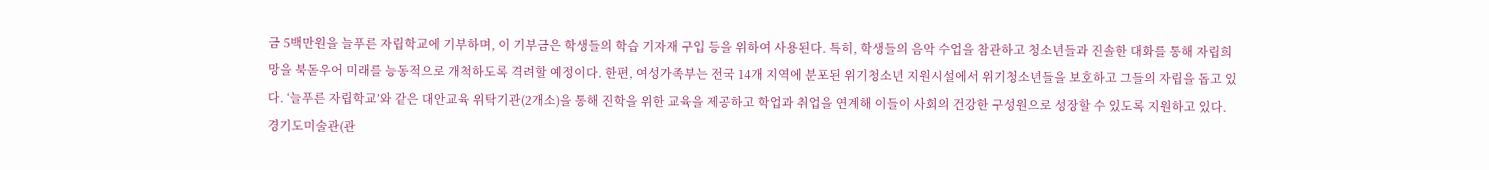금 5백만원을 늘푸른 자립학교에 기부하며, 이 기부금은 학생들의 학습 기자재 구입 등을 위하여 사용된다. 특히, 학생들의 음악 수업을 참관하고 청소년들과 진솔한 대화를 통해 자립희망을 북돋우어 미래를 능동적으로 개척하도록 격려할 예정이다. 한편, 여성가족부는 전국 14개 지역에 분포된 위기청소년 지원시설에서 위기청소년들을 보호하고 그들의 자립을 돕고 있다. ‘늘푸른 자립학교’와 같은 대안교육 위탁기관(2개소)을 통해 진학을 위한 교육을 제공하고 학업과 취업을 연계해 이들이 사회의 건강한 구성원으로 성장할 수 있도록 지원하고 있다.
경기도미술관(관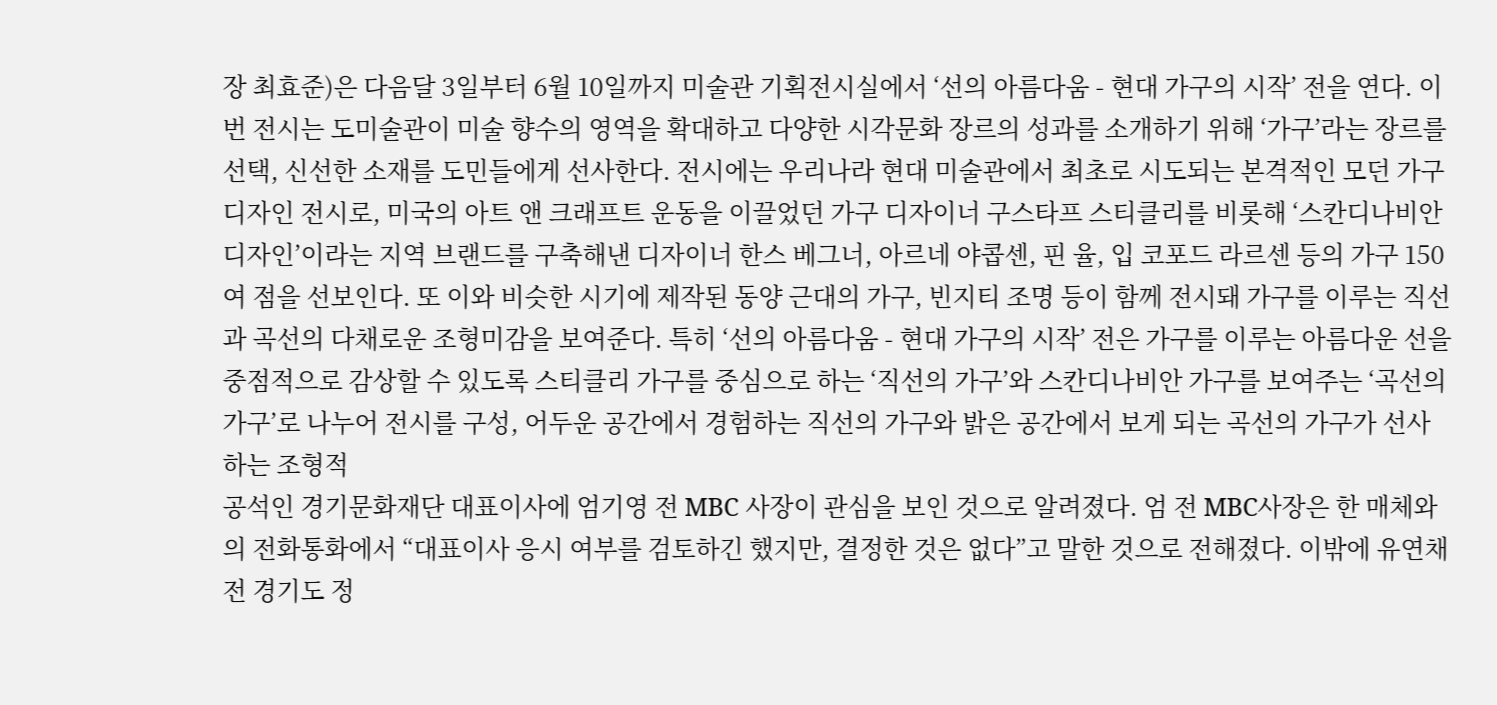장 최효준)은 다음달 3일부터 6월 10일까지 미술관 기획전시실에서 ‘선의 아름다움 - 현대 가구의 시작’ 전을 연다. 이번 전시는 도미술관이 미술 향수의 영역을 확대하고 다양한 시각문화 장르의 성과를 소개하기 위해 ‘가구’라는 장르를 선택, 신선한 소재를 도민들에게 선사한다. 전시에는 우리나라 현대 미술관에서 최초로 시도되는 본격적인 모던 가구 디자인 전시로, 미국의 아트 앤 크래프트 운동을 이끌었던 가구 디자이너 구스타프 스티클리를 비롯해 ‘스칸디나비안 디자인’이라는 지역 브랜드를 구축해낸 디자이너 한스 베그너, 아르네 야콥센, 핀 율, 입 코포드 라르센 등의 가구 150여 점을 선보인다. 또 이와 비슷한 시기에 제작된 동양 근대의 가구, 빈지티 조명 등이 함께 전시돼 가구를 이루는 직선과 곡선의 다채로운 조형미감을 보여준다. 특히 ‘선의 아름다움 - 현대 가구의 시작’ 전은 가구를 이루는 아름다운 선을 중점적으로 감상할 수 있도록 스티클리 가구를 중심으로 하는 ‘직선의 가구’와 스칸디나비안 가구를 보여주는 ‘곡선의 가구’로 나누어 전시를 구성, 어두운 공간에서 경험하는 직선의 가구와 밝은 공간에서 보게 되는 곡선의 가구가 선사하는 조형적
공석인 경기문화재단 대표이사에 엄기영 전 MBC 사장이 관심을 보인 것으로 알려졌다. 엄 전 MBC사장은 한 매체와의 전화통화에서 “대표이사 응시 여부를 검토하긴 했지만, 결정한 것은 없다”고 말한 것으로 전해졌다. 이밖에 유연채 전 경기도 정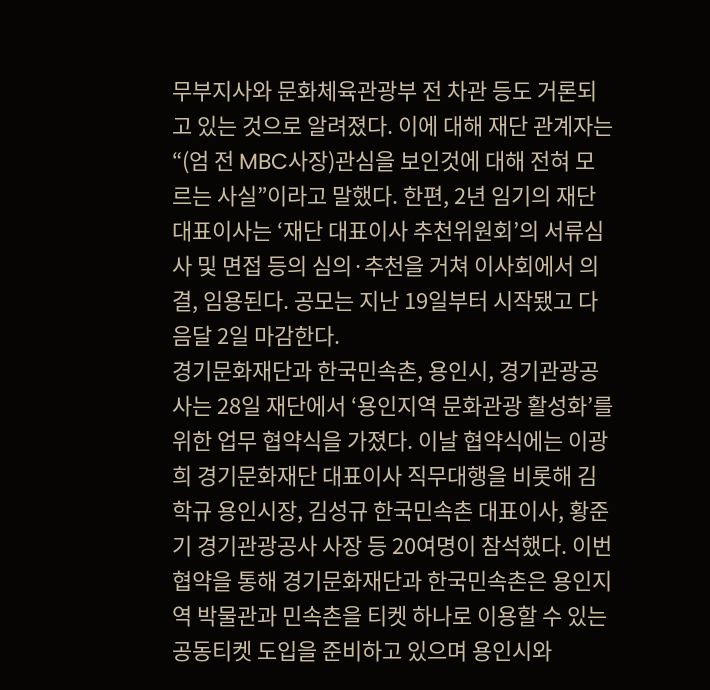무부지사와 문화체육관광부 전 차관 등도 거론되고 있는 것으로 알려졌다. 이에 대해 재단 관계자는 “(엄 전 MBC사장)관심을 보인것에 대해 전혀 모르는 사실”이라고 말했다. 한편, 2년 임기의 재단 대표이사는 ‘재단 대표이사 추천위원회’의 서류심사 및 면접 등의 심의·추천을 거쳐 이사회에서 의결, 임용된다. 공모는 지난 19일부터 시작됐고 다음달 2일 마감한다.
경기문화재단과 한국민속촌, 용인시, 경기관광공사는 28일 재단에서 ‘용인지역 문화관광 활성화’를 위한 업무 협약식을 가졌다. 이날 협약식에는 이광희 경기문화재단 대표이사 직무대행을 비롯해 김학규 용인시장, 김성규 한국민속촌 대표이사, 황준기 경기관광공사 사장 등 20여명이 참석했다. 이번 협약을 통해 경기문화재단과 한국민속촌은 용인지역 박물관과 민속촌을 티켓 하나로 이용할 수 있는 공동티켓 도입을 준비하고 있으며 용인시와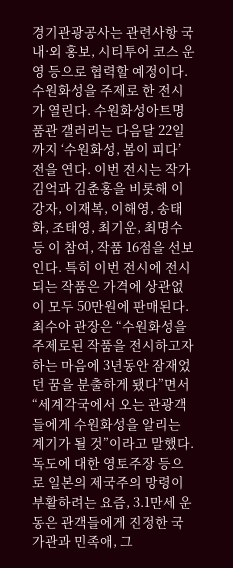경기관광공사는 관련사항 국내·외 홍보, 시티투어 코스 운영 등으로 협력할 예정이다.
수원화성을 주제로 한 전시가 열린다. 수원화성아트명품관 갤러리는 다음달 22일까지 ‘수원화성, 봄이 피다’ 전을 연다. 이번 전시는 작가 김억과 김춘홍을 비롯해 이강자, 이재복, 이해영, 송태화, 조태영, 최기운, 최명수 등 이 참여, 작품 16점을 선보인다. 특히 이번 전시에 전시되는 작품은 가격에 상관없이 모두 50만원에 판매된다. 최수아 관장은 “수원화성을 주제로된 작품을 전시하고자 하는 마음에 3년동안 잠재었던 꿈을 분출하게 됐다”면서 “세계각국에서 오는 관광객들에게 수원화성을 알리는 계기가 될 것”이라고 말했다.
독도에 대한 영토주장 등으로 일본의 제국주의 망령이 부활하려는 요즘, 3.1만세 운동은 관객들에게 진정한 국가관과 민족애, 그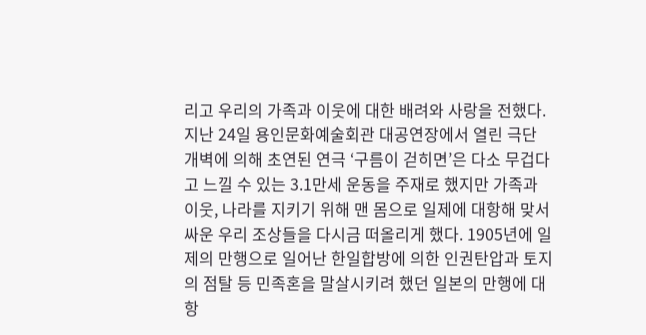리고 우리의 가족과 이웃에 대한 배려와 사랑을 전했다. 지난 24일 용인문화예술회관 대공연장에서 열린 극단 개벽에 의해 초연된 연극 ‘구름이 걷히면’은 다소 무겁다고 느낄 수 있는 3.1만세 운동을 주재로 했지만 가족과 이웃, 나라를 지키기 위해 맨 몸으로 일제에 대항해 맞서 싸운 우리 조상들을 다시금 떠올리게 했다. 1905년에 일제의 만행으로 일어난 한일합방에 의한 인권탄압과 토지의 점탈 등 민족혼을 말살시키려 했던 일본의 만행에 대항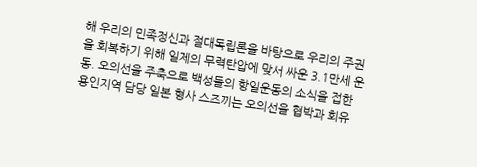해 우리의 민족정신과 절대독립론을 바탕으로 우리의 주권을 회복하기 위해 일제의 무력탄압에 맞서 싸운 3.1만세 운동. 오의선을 주축으로 백성들의 항일운동의 소식을 접한 용인지역 담당 일본 형사 스즈끼는 오의선을 협박과 회유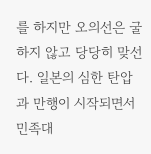를 하지만 오의선은 굴하지 않고 당당히 맞선다. 일본의 심한 탄압과 만행이 시작되면서 민족대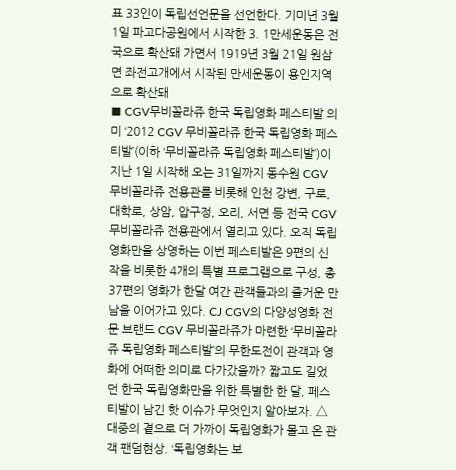표 33인이 독립선언문을 선언한다. 기미년 3월1일 파고다공원에서 시작한 3. 1만세운동은 전국으로 확산돼 가면서 1919년 3월 21일 원삼면 좌전고개에서 시작된 만세운동이 용인지역으로 확산돼
■ CGV무비꼴라쥬 한국 독립영화 페스티발 의미 ‘2012 CGV 무비꼴라쥬 한국 독립영화 페스티발’(이하 ‘무비꼴라쥬 독립영화 페스티발’)이 지난 1일 시작해 오는 31일까지 동수원 CGV 무비꼴라쥬 전용관를 비롯해 인천 강변, 구로, 대학로, 상암, 압구정, 오리, 서면 등 전국 CGV 무비꼴라쥬 전용관에서 열리고 있다. 오직 독립영화만을 상영하는 이번 페스티발은 9편의 신작을 비롯한 4개의 특별 프로그램으로 구성, 총 37편의 영화가 한달 여간 관객들과의 즐거운 만남을 이어가고 있다. CJ CGV의 다양성영화 전문 브랜드 CGV 무비꼴라쥬가 마련한 ‘무비꼴라쥬 독립영화 페스티발’의 무한도전이 관객과 영화에 어떠한 의미로 다가갔을까? 짧고도 길었던 한국 독립영화만을 위한 특별한 한 달, 페스티발이 남긴 핫 이슈가 무엇인지 알아보자. △대중의 곁으로 더 가까이 독립영화가 몰고 온 관객 팬덤현상. ‘독립영화는 보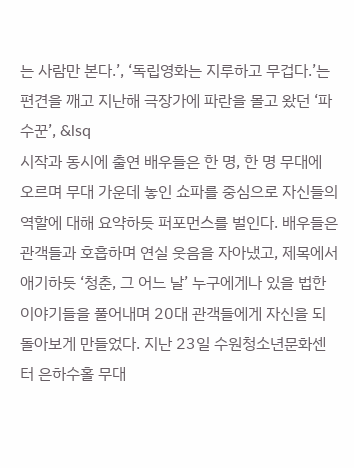는 사람만 본다.’, ‘독립영화는 지루하고 무겁다.’는 편견을 깨고 지난해 극장가에 파란을 몰고 왔던 ‘파수꾼’, &lsq
시작과 동시에 출연 배우들은 한 명, 한 명 무대에 오르며 무대 가운데 놓인 쇼파를 중심으로 자신들의 역할에 대해 요약하듯 퍼포먼스를 벌인다. 배우들은 관객들과 호흡하며 연실 웃음을 자아냈고, 제목에서 애기하듯 ‘청춘, 그 어느 날’ 누구에게나 있을 법한 이야기들을 풀어내며 20대 관객들에게 자신을 되돌아보게 만들었다. 지난 23일 수원청소년문화센터 은하수홀 무대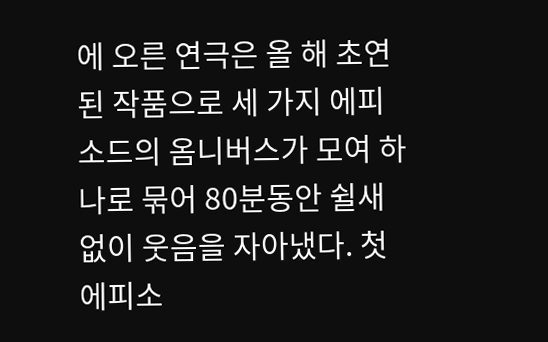에 오른 연극은 올 해 초연된 작품으로 세 가지 에피소드의 옴니버스가 모여 하나로 묶어 80분동안 쉴새 없이 웃음을 자아냈다. 첫 에피소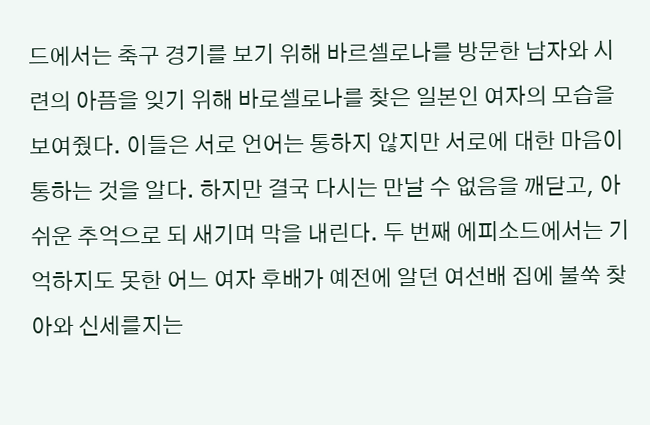드에서는 축구 경기를 보기 위해 바르셀로나를 방문한 남자와 시련의 아픔을 잊기 위해 바로셀로나를 찾은 일본인 여자의 모습을 보여줬다. 이들은 서로 언어는 통하지 않지만 서로에 대한 마음이 통하는 것을 알다. 하지만 결국 다시는 만날 수 없음을 깨닫고, 아쉬운 추억으로 되 새기며 막을 내린다. 두 번째 에피소드에서는 기억하지도 못한 어느 여자 후배가 예전에 알던 여선배 집에 불쑥 찾아와 신세를지는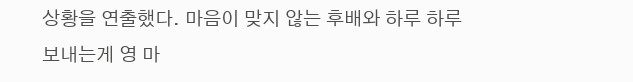상황을 연출했다. 마음이 맞지 않는 후배와 하루 하루 보내는게 영 마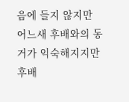음에 들지 않지만 어느새 후배와의 동거가 익숙해지지만 후배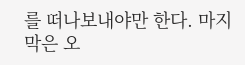를 떠나보내야만 한다. 마지막은 오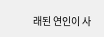래된 연인이 사